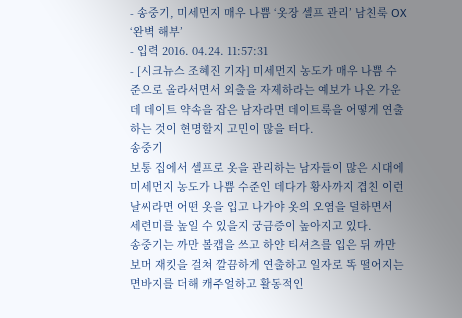- 송중기, 미세먼지 매우 나쁨 ‘옷장 셀프 관리’ 남친룩 OX ‘완벽 해부’
- 입력 2016. 04.24. 11:57:31
- [시크뉴스 조혜진 기자] 미세먼지 농도가 매우 나쁨 수준으로 올라서면서 외출을 자제하라는 예보가 나온 가운데 데이트 약속을 잡은 남자라면 데이트룩을 어떻게 연출하는 것이 현명할지 고민이 많을 터다.
송중기
보통 집에서 셀프로 옷을 관리하는 남자들이 많은 시대에 미세먼지 농도가 나쁨 수준인 데다가 황사까지 겹친 이런 날씨라면 어떤 옷을 입고 나가야 옷의 오염을 덜하면서 세련미를 높일 수 있을지 궁금증이 높아지고 있다.
송중기는 까만 볼캡을 쓰고 하얀 티셔츠를 입은 뒤 까만 보머 재킷을 걸쳐 깔끔하게 연출하고 일자로 똑 떨어지는 면바지를 더해 캐주얼하고 활동적인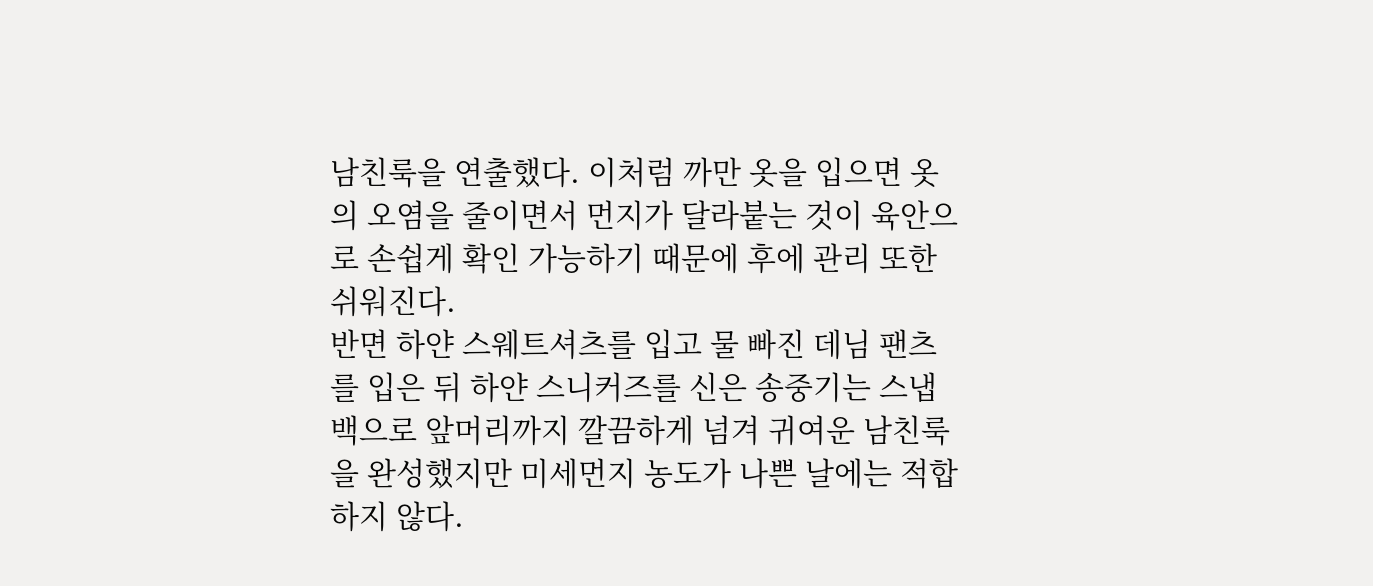남친룩을 연출했다. 이처럼 까만 옷을 입으면 옷의 오염을 줄이면서 먼지가 달라붙는 것이 육안으로 손쉽게 확인 가능하기 때문에 후에 관리 또한 쉬워진다.
반면 하얀 스웨트셔츠를 입고 물 빠진 데님 팬츠를 입은 뒤 하얀 스니커즈를 신은 송중기는 스냅백으로 앞머리까지 깔끔하게 넘겨 귀여운 남친룩을 완성했지만 미세먼지 농도가 나쁜 날에는 적합하지 않다.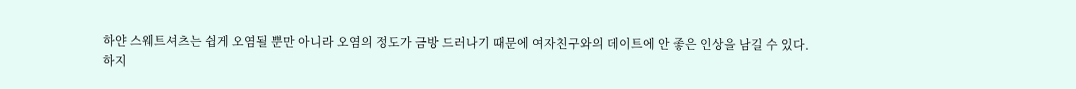하얀 스웨트셔츠는 쉽게 오염될 뿐만 아니라 오염의 정도가 금방 드러나기 때문에 여자친구와의 데이트에 안 좋은 인상을 남길 수 있다.
하지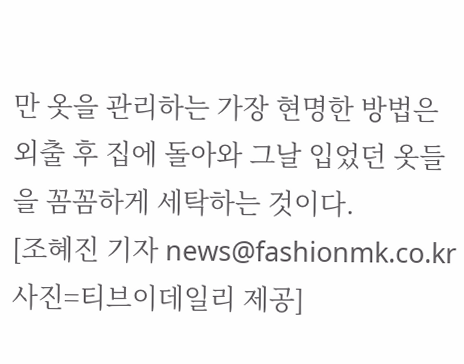만 옷을 관리하는 가장 현명한 방법은 외출 후 집에 돌아와 그날 입었던 옷들을 꼼꼼하게 세탁하는 것이다.
[조혜진 기자 news@fashionmk.co.kr 사진=티브이데일리 제공]